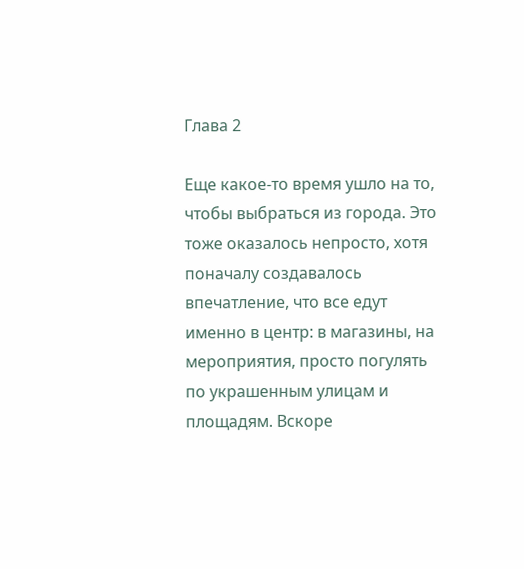Глава 2

Еще какое-то время ушло на то, чтобы выбраться из города. Это тоже оказалось непросто, хотя поначалу создавалось впечатление, что все едут именно в центр: в магазины, на мероприятия, просто погулять по украшенным улицам и площадям. Вскоре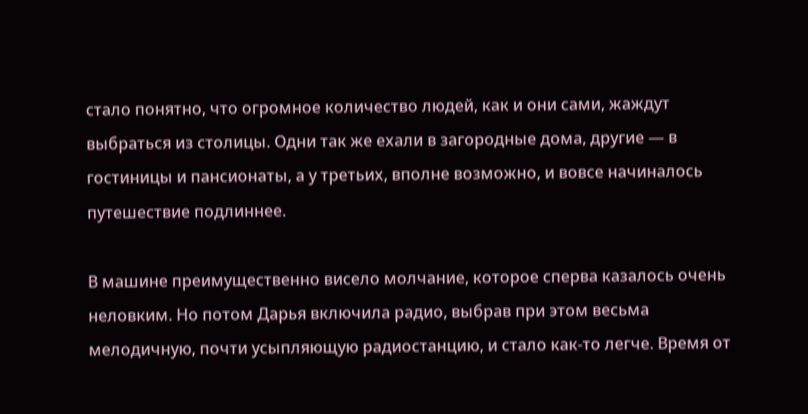стало понятно, что огромное количество людей, как и они сами, жаждут выбраться из столицы. Одни так же ехали в загородные дома, другие — в гостиницы и пансионаты, а у третьих, вполне возможно, и вовсе начиналось путешествие подлиннее.

В машине преимущественно висело молчание, которое сперва казалось очень неловким. Но потом Дарья включила радио, выбрав при этом весьма мелодичную, почти усыпляющую радиостанцию, и стало как-то легче. Время от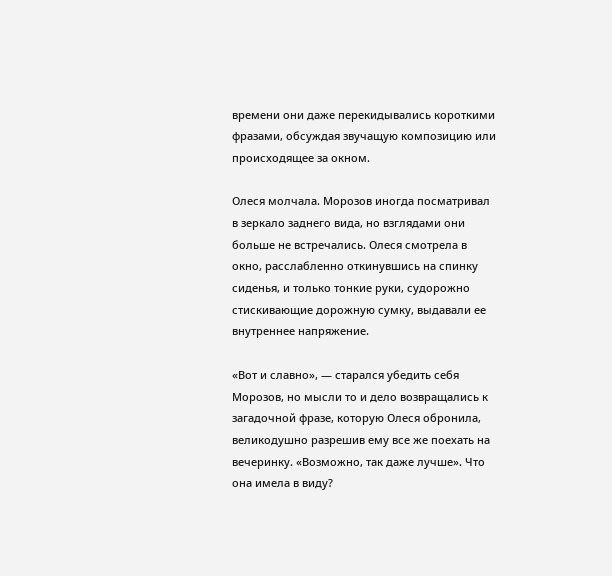времени они даже перекидывались короткими фразами, обсуждая звучащую композицию или происходящее за окном.

Олеся молчала. Морозов иногда посматривал в зеркало заднего вида, но взглядами они больше не встречались. Олеся смотрела в окно, расслабленно откинувшись на спинку сиденья, и только тонкие руки, судорожно стискивающие дорожную сумку, выдавали ее внутреннее напряжение.

«Вот и славно», — старался убедить себя Морозов, но мысли то и дело возвращались к загадочной фразе, которую Олеся обронила, великодушно разрешив ему все же поехать на вечеринку. «Возможно, так даже лучше». Что она имела в виду?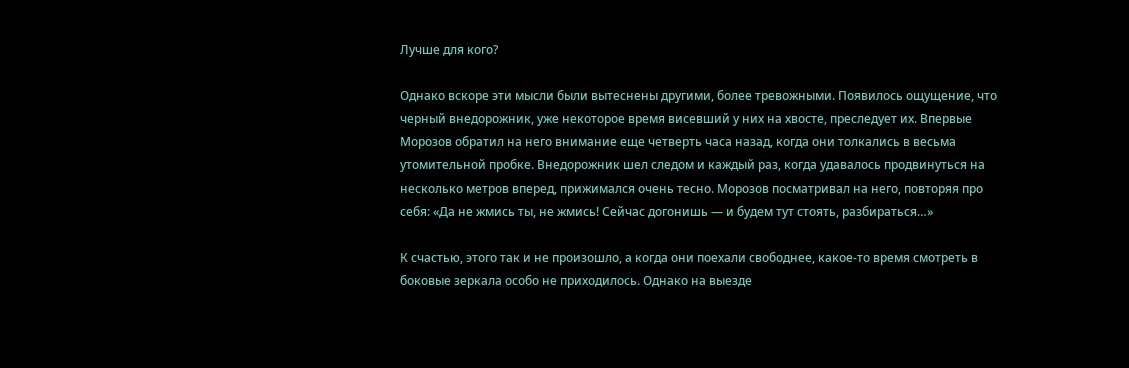Лучше для кого?

Однако вскоре эти мысли были вытеснены другими, более тревожными. Появилось ощущение, что черный внедорожник, уже некоторое время висевший у них на хвосте, преследует их. Впервые Морозов обратил на него внимание еще четверть часа назад, когда они толкались в весьма утомительной пробке. Внедорожник шел следом и каждый раз, когда удавалось продвинуться на несколько метров вперед, прижимался очень тесно. Морозов посматривал на него, повторяя про себя: «Да не жмись ты, не жмись! Сейчас догонишь — и будем тут стоять, разбираться…»

К счастью, этого так и не произошло, а когда они поехали свободнее, какое-то время смотреть в боковые зеркала особо не приходилось. Однако на выезде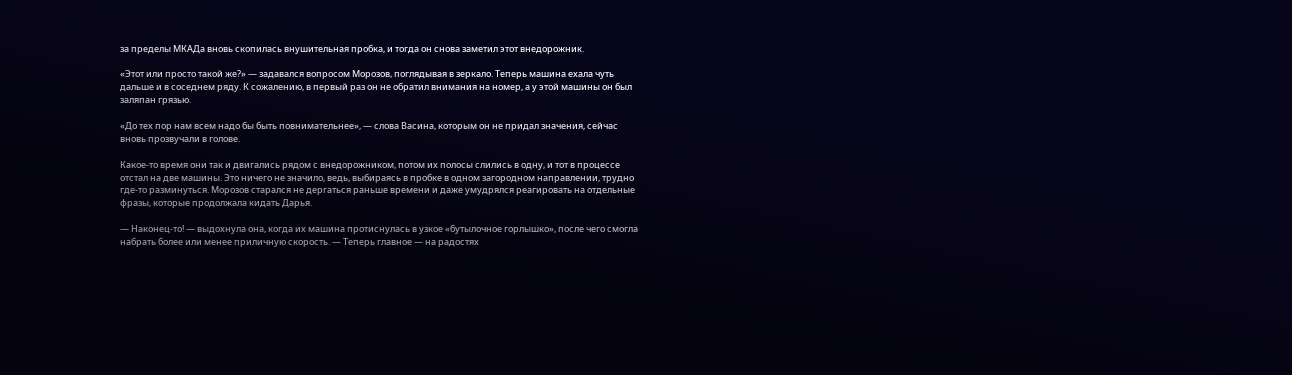за пределы МКАДа вновь скопилась внушительная пробка, и тогда он снова заметил этот внедорожник.

«Этот или просто такой же?» — задавался вопросом Морозов, поглядывая в зеркало. Теперь машина ехала чуть дальше и в соседнем ряду. К сожалению, в первый раз он не обратил внимания на номер, а у этой машины он был заляпан грязью.

«До тех пор нам всем надо бы быть повнимательнее», — слова Васина, которым он не придал значения, сейчас вновь прозвучали в голове.

Какое-то время они так и двигались рядом с внедорожником, потом их полосы слились в одну, и тот в процессе отстал на две машины. Это ничего не значило, ведь, выбираясь в пробке в одном загородном направлении, трудно где-то разминуться. Морозов старался не дергаться раньше времени и даже умудрялся реагировать на отдельные фразы, которые продолжала кидать Дарья.

— Наконец-то! — выдохнула она, когда их машина протиснулась в узкое «бутылочное горлышко», после чего смогла набрать более или менее приличную скорость. — Теперь главное — на радостях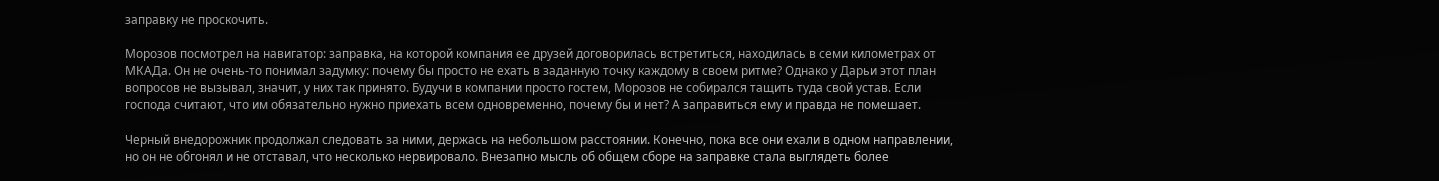заправку не проскочить.

Морозов посмотрел на навигатор: заправка, на которой компания ее друзей договорилась встретиться, находилась в семи километрах от МКАДа. Он не очень-то понимал задумку: почему бы просто не ехать в заданную точку каждому в своем ритме? Однако у Дарьи этот план вопросов не вызывал, значит, у них так принято. Будучи в компании просто гостем, Морозов не собирался тащить туда свой устав. Если господа считают, что им обязательно нужно приехать всем одновременно, почему бы и нет? А заправиться ему и правда не помешает.

Черный внедорожник продолжал следовать за ними, держась на небольшом расстоянии. Конечно, пока все они ехали в одном направлении, но он не обгонял и не отставал, что несколько нервировало. Внезапно мысль об общем сборе на заправке стала выглядеть более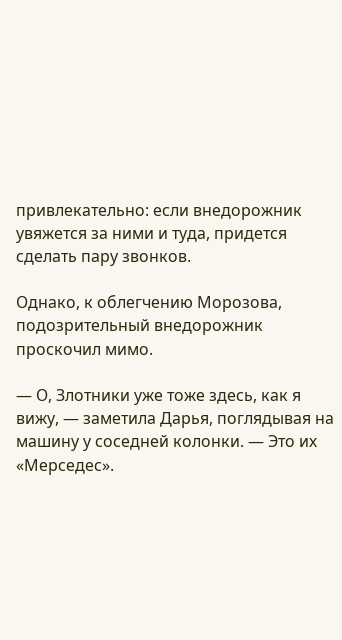привлекательно: если внедорожник увяжется за ними и туда, придется сделать пару звонков.

Однако, к облегчению Морозова, подозрительный внедорожник проскочил мимо.

— О, Злотники уже тоже здесь, как я вижу, — заметила Дарья, поглядывая на машину у соседней колонки. — Это их «Мерседес».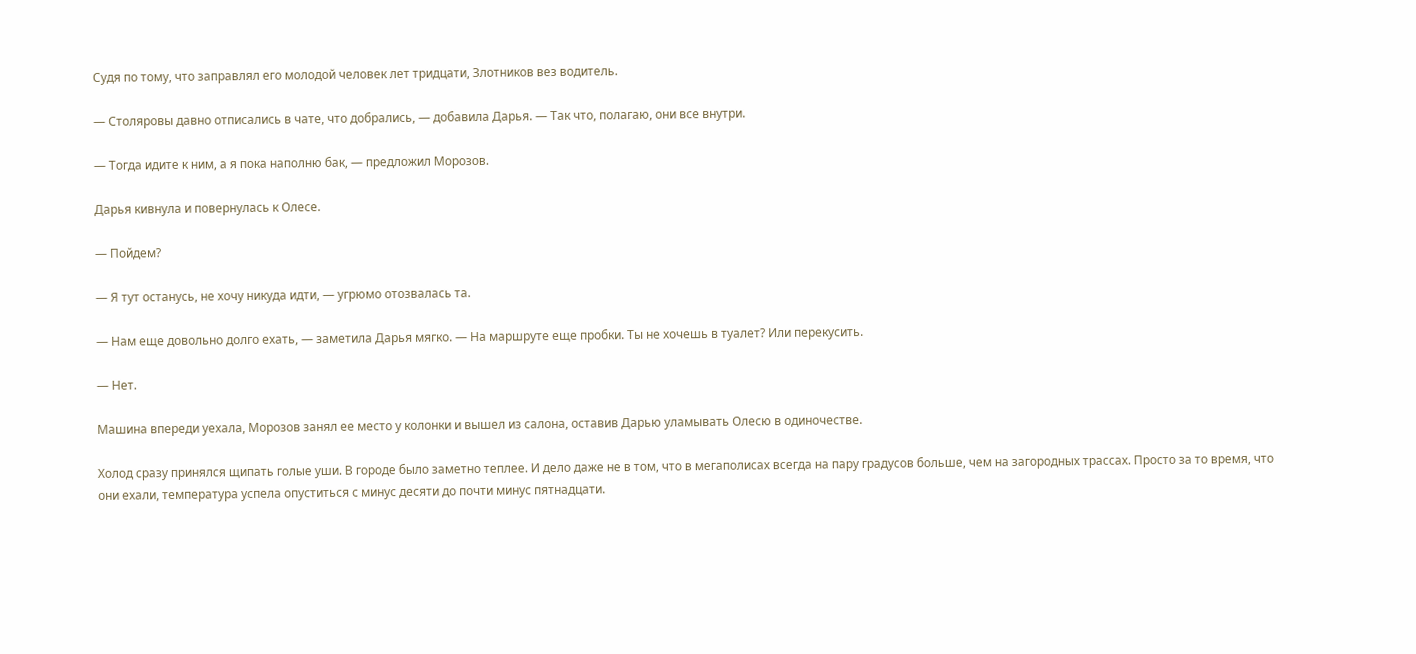Судя по тому, что заправлял его молодой человек лет тридцати, Злотников вез водитель.

— Столяровы давно отписались в чате, что добрались, — добавила Дарья. — Так что, полагаю, они все внутри.

— Тогда идите к ним, а я пока наполню бак, — предложил Морозов.

Дарья кивнула и повернулась к Олесе.

— Пойдем?

— Я тут останусь, не хочу никуда идти, — угрюмо отозвалась та.

— Нам еще довольно долго ехать, — заметила Дарья мягко. — На маршруте еще пробки. Ты не хочешь в туалет? Или перекусить.

— Нет.

Машина впереди уехала, Морозов занял ее место у колонки и вышел из салона, оставив Дарью уламывать Олесю в одиночестве.

Холод сразу принялся щипать голые уши. В городе было заметно теплее. И дело даже не в том, что в мегаполисах всегда на пару градусов больше, чем на загородных трассах. Просто за то время, что они ехали, температура успела опуститься с минус десяти до почти минус пятнадцати.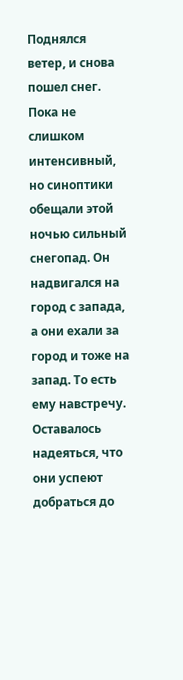Поднялся ветер, и снова пошел снег. Пока не слишком интенсивный, но синоптики обещали этой ночью сильный снегопад. Он надвигался на город с запада, а они ехали за город и тоже на запад. То есть ему навстречу. Оставалось надеяться, что они успеют добраться до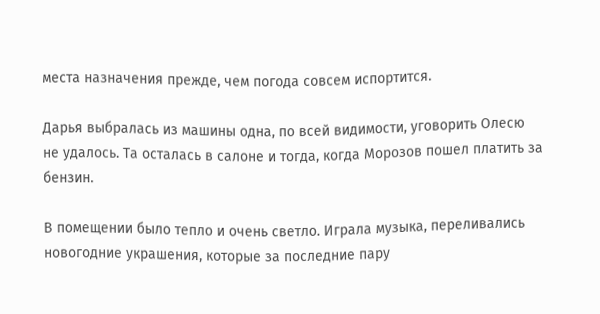места назначения прежде, чем погода совсем испортится.

Дарья выбралась из машины одна, по всей видимости, уговорить Олесю не удалось. Та осталась в салоне и тогда, когда Морозов пошел платить за бензин.

В помещении было тепло и очень светло. Играла музыка, переливались новогодние украшения, которые за последние пару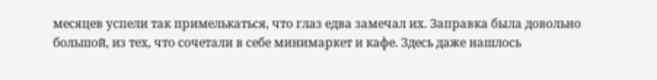месяцев успели так примелькаться, что глаз едва замечал их. Заправка была довольно большой, из тех, что сочетали в себе минимаркет и кафе. Здесь даже нашлось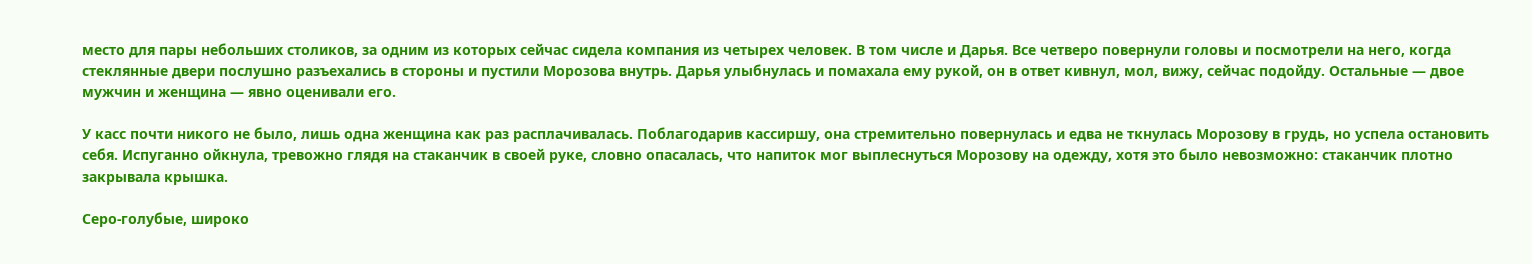место для пары небольших столиков, за одним из которых сейчас сидела компания из четырех человек. В том числе и Дарья. Все четверо повернули головы и посмотрели на него, когда стеклянные двери послушно разъехались в стороны и пустили Морозова внутрь. Дарья улыбнулась и помахала ему рукой, он в ответ кивнул, мол, вижу, сейчас подойду. Остальные — двое мужчин и женщина — явно оценивали его.

У касс почти никого не было, лишь одна женщина как раз расплачивалась. Поблагодарив кассиршу, она стремительно повернулась и едва не ткнулась Морозову в грудь, но успела остановить себя. Испуганно ойкнула, тревожно глядя на стаканчик в своей руке, словно опасалась, что напиток мог выплеснуться Морозову на одежду, хотя это было невозможно: стаканчик плотно закрывала крышка.

Серо-голубые, широко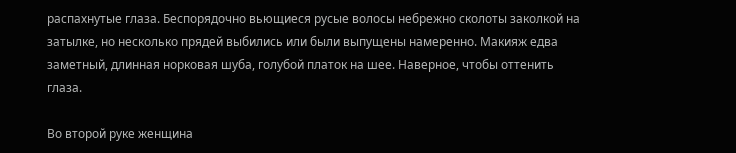распахнутые глаза. Беспорядочно вьющиеся русые волосы небрежно сколоты заколкой на затылке, но несколько прядей выбились или были выпущены намеренно. Макияж едва заметный, длинная норковая шуба, голубой платок на шее. Наверное, чтобы оттенить глаза.

Во второй руке женщина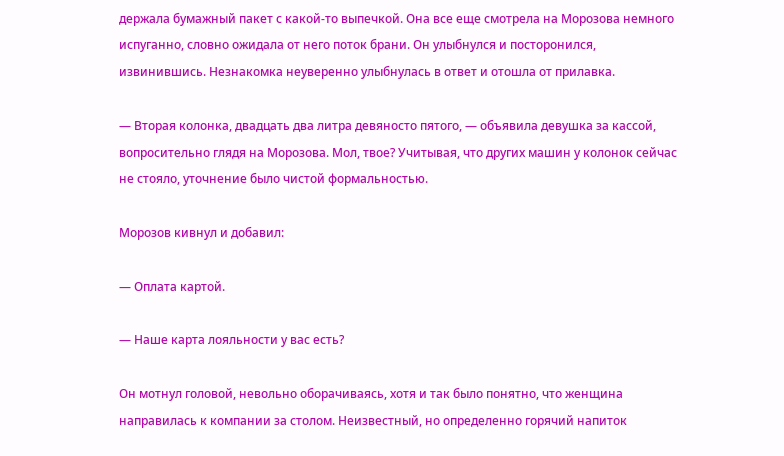держала бумажный пакет с какой-то выпечкой. Она все еще смотрела на Морозова немного испуганно, словно ожидала от него поток брани. Он улыбнулся и посторонился, извинившись. Незнакомка неуверенно улыбнулась в ответ и отошла от прилавка.

— Вторая колонка, двадцать два литра девяносто пятого, — объявила девушка за кассой, вопросительно глядя на Морозова. Мол, твое? Учитывая, что других машин у колонок сейчас не стояло, уточнение было чистой формальностью.

Морозов кивнул и добавил:

— Оплата картой.

— Наше карта лояльности у вас есть?

Он мотнул головой, невольно оборачиваясь, хотя и так было понятно, что женщина направилась к компании за столом. Неизвестный, но определенно горячий напиток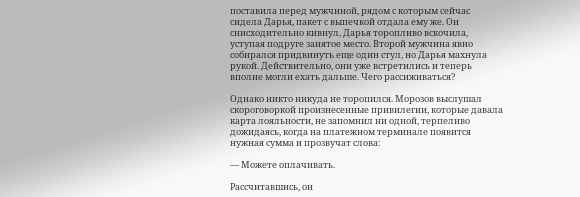поставила перед мужчиной, рядом с которым сейчас сидела Дарья, пакет с выпечкой отдала ему же. Он снисходительно кивнул, Дарья торопливо вскочила, уступая подруге занятое место. Второй мужчина явно собирался придвинуть еще один стул, но Дарья махнула рукой. Действительно, они уже встретились и теперь вполне могли ехать дальше. Чего рассиживаться?

Однако никто никуда не торопился. Морозов выслушал скороговоркой произнесенные привилегии, которые давала карта лояльности, не запомнил ни одной, терпеливо дожидаясь, когда на платежном терминале появится нужная сумма и прозвучат слова:

— Можете оплачивать.

Рассчитавшись, он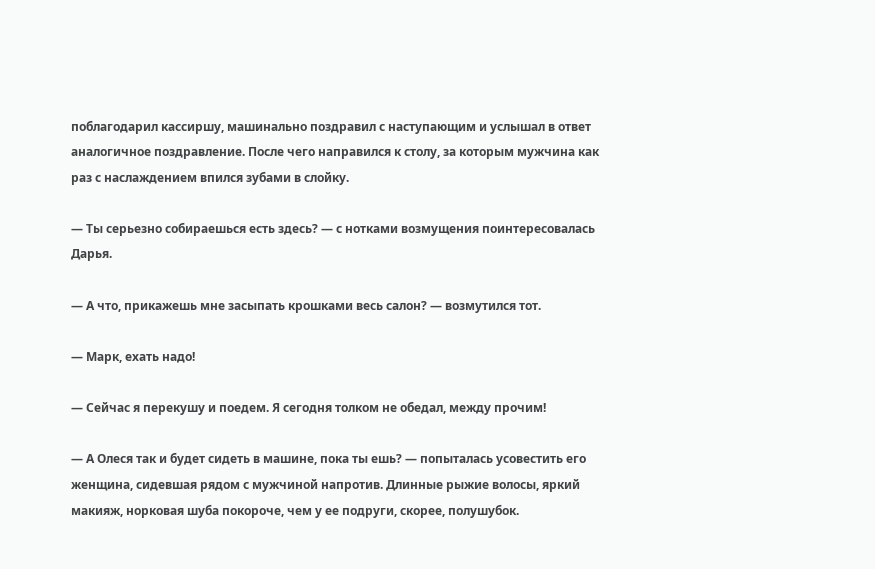поблагодарил кассиршу, машинально поздравил с наступающим и услышал в ответ аналогичное поздравление. После чего направился к столу, за которым мужчина как раз с наслаждением впился зубами в слойку.

— Ты серьезно собираешься есть здесь? — с нотками возмущения поинтересовалась Дарья.

— А что, прикажешь мне засыпать крошками весь салон? — возмутился тот.

— Марк, ехать надо!

— Сейчас я перекушу и поедем. Я сегодня толком не обедал, между прочим!

— А Олеся так и будет сидеть в машине, пока ты ешь? — попыталась усовестить его женщина, сидевшая рядом с мужчиной напротив. Длинные рыжие волосы, яркий макияж, норковая шуба покороче, чем у ее подруги, скорее, полушубок.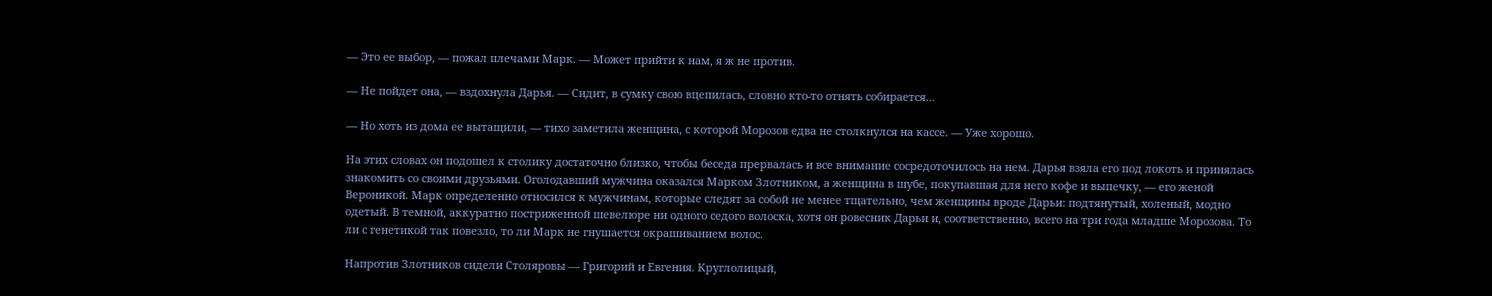— Это ее выбор, — пожал плечами Марк. — Может прийти к нам, я ж не против.

— Не пойдет она, — вздохнула Дарья. — Сидит, в сумку свою вцепилась, словно кто-то отнять собирается…

— Но хоть из дома ее вытащили, — тихо заметила женщина, с которой Морозов едва не столкнулся на кассе. — Уже хорошо.

На этих словах он подошел к столику достаточно близко, чтобы беседа прервалась и все внимание сосредоточилось на нем. Дарья взяла его под локоть и принялась знакомить со своими друзьями. Оголодавший мужчина оказался Марком Злотником, а женщина в шубе, покупавшая для него кофе и выпечку, — его женой Вероникой. Марк определенно относился к мужчинам, которые следят за собой не менее тщательно, чем женщины вроде Дарьи: подтянутый, холеный, модно одетый. В темной, аккуратно постриженной шевелюре ни одного седого волоска, хотя он ровесник Дарьи и, соответственно, всего на три года младше Морозова. То ли с генетикой так повезло, то ли Марк не гнушается окрашиванием волос.

Напротив Злотников сидели Столяровы — Григорий и Евгения. Круглолицый,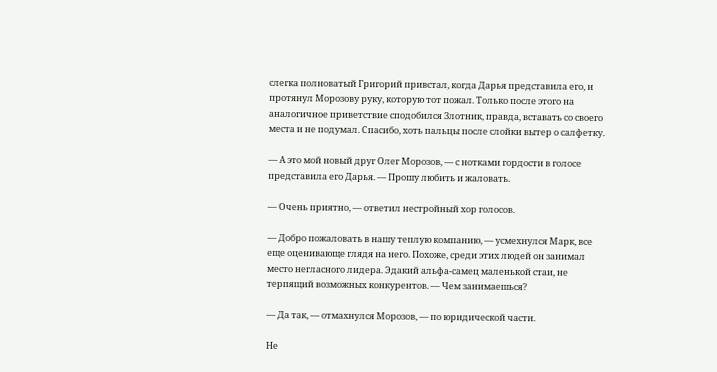слегка полноватый Григорий привстал, когда Дарья представила его, и протянул Морозову руку, которую тот пожал. Только после этого на аналогичное приветствие сподобился Злотник, правда, вставать со своего места и не подумал. Спасибо, хоть пальцы после слойки вытер о салфетку.

— А это мой новый друг Олег Морозов, — с нотками гордости в голосе представила его Дарья. — Прошу любить и жаловать.

— Очень приятно, — ответил нестройный хор голосов.

— Добро пожаловать в нашу теплую компанию, — усмехнулся Марк, все еще оценивающе глядя на него. Похоже, среди этих людей он занимал место негласного лидера. Эдакий альфа-самец маленькой стаи, не терпящий возможных конкурентов. — Чем занимаешься?

— Да так, — отмахнулся Морозов, — по юридической части.

Не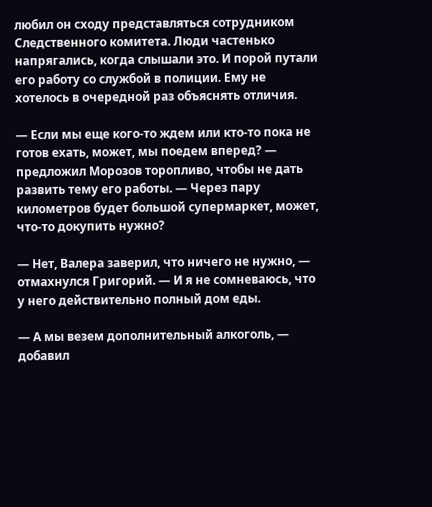любил он сходу представляться сотрудником Следственного комитета. Люди частенько напрягались, когда слышали это. И порой путали его работу со службой в полиции. Ему не хотелось в очередной раз объяснять отличия.

— Если мы еще кого-то ждем или кто-то пока не готов ехать, может, мы поедем вперед? — предложил Морозов торопливо, чтобы не дать развить тему его работы. — Через пару километров будет большой супермаркет, может, что-то докупить нужно?

— Нет, Валера заверил, что ничего не нужно, — отмахнулся Григорий. — И я не сомневаюсь, что у него действительно полный дом еды.

— А мы везем дополнительный алкоголь, — добавил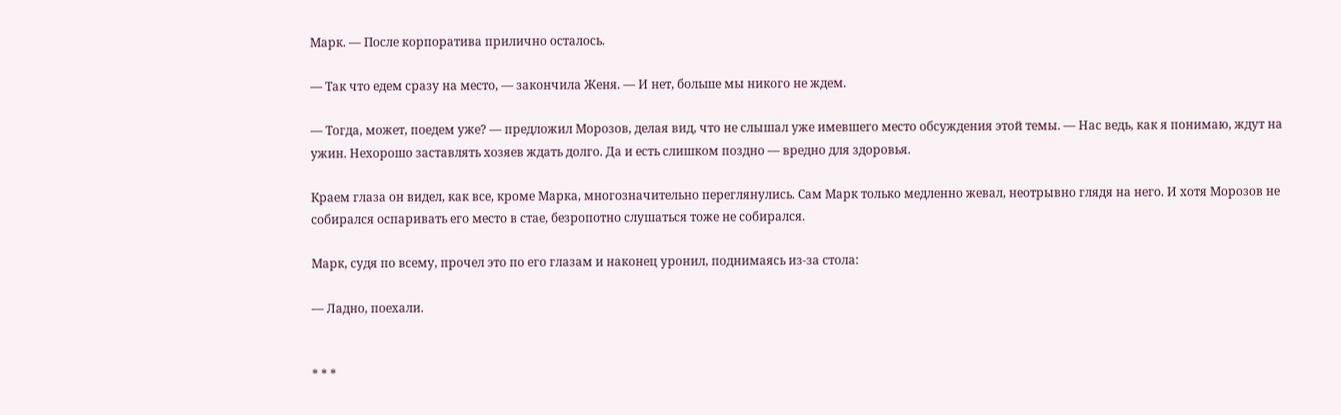Марк. — После корпоратива прилично осталось.

— Так что едем сразу на место, — закончила Женя. — И нет, больше мы никого не ждем.

— Тогда, может, поедем уже? — предложил Морозов, делая вид, что не слышал уже имевшего место обсуждения этой темы. — Нас ведь, как я понимаю, ждут на ужин. Нехорошо заставлять хозяев ждать долго. Да и есть слишком поздно — вредно для здоровья.

Краем глаза он видел, как все, кроме Марка, многозначительно переглянулись. Сам Марк только медленно жевал, неотрывно глядя на него. И хотя Морозов не собирался оспаривать его место в стае, безропотно слушаться тоже не собирался.

Марк, судя по всему, прочел это по его глазам и наконец уронил, поднимаясь из-за стола:

— Ладно, поехали.


* * *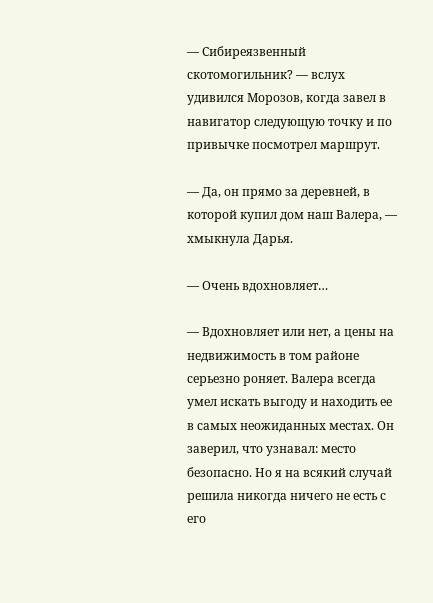— Сибиреязвенный скотомогильник? — вслух удивился Морозов, когда завел в навигатор следующую точку и по привычке посмотрел маршрут.

— Да, он прямо за деревней, в которой купил дом наш Валера, — хмыкнула Дарья.

— Очень вдохновляет…

— Вдохновляет или нет, а цены на недвижимость в том районе серьезно роняет. Валера всегда умел искать выгоду и находить ее в самых неожиданных местах. Он заверил, что узнавал: место безопасно. Но я на всякий случай решила никогда ничего не есть с его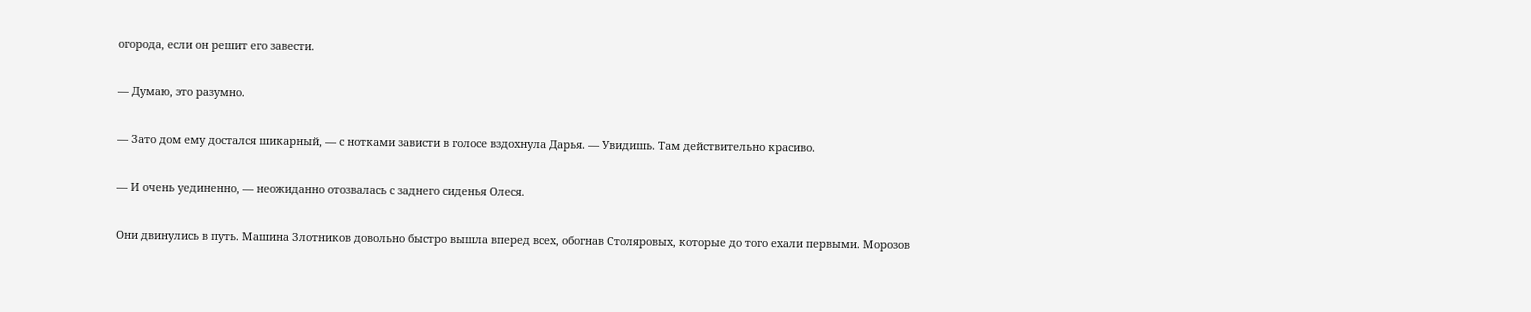огорода, если он решит его завести.

— Думаю, это разумно.

— Зато дом ему достался шикарный, — с нотками зависти в голосе вздохнула Дарья. — Увидишь. Там действительно красиво.

— И очень уединенно, — неожиданно отозвалась с заднего сиденья Олеся.

Они двинулись в путь. Машина Злотников довольно быстро вышла вперед всех, обогнав Столяровых, которые до того ехали первыми. Морозов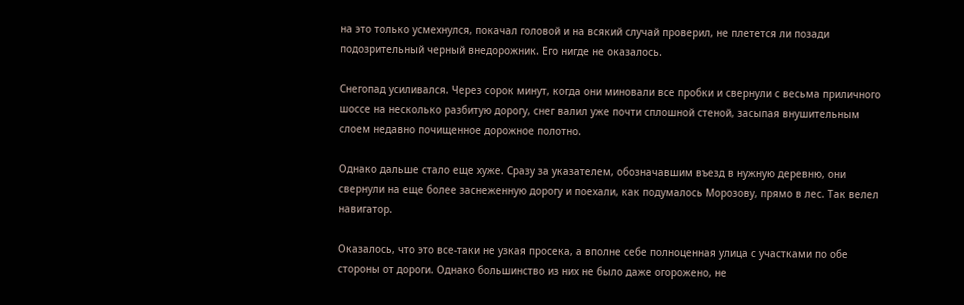на это только усмехнулся, покачал головой и на всякий случай проверил, не плетется ли позади подозрительный черный внедорожник. Его нигде не оказалось.

Снегопад усиливался. Через сорок минут, когда они миновали все пробки и свернули с весьма приличного шоссе на несколько разбитую дорогу, снег валил уже почти сплошной стеной, засыпая внушительным слоем недавно почищенное дорожное полотно.

Однако дальше стало еще хуже. Сразу за указателем, обозначавшим въезд в нужную деревню, они свернули на еще более заснеженную дорогу и поехали, как подумалось Морозову, прямо в лес. Так велел навигатор.

Оказалось, что это все-таки не узкая просека, а вполне себе полноценная улица с участками по обе стороны от дороги. Однако большинство из них не было даже огорожено, не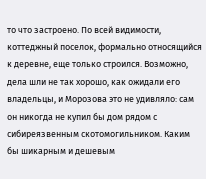то что застроено. По всей видимости, коттеджный поселок, формально относящийся к деревне, еще только строился. Возможно, дела шли не так хорошо, как ожидали его владельцы, и Морозова это не удивляло: сам он никогда не купил бы дом рядом с сибиреязвенным скотомогильником. Каким бы шикарным и дешевым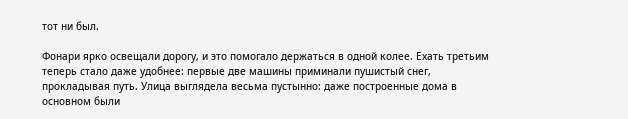тот ни был.

Фонари ярко освещали дорогу, и это помогало держаться в одной колее. Ехать третьим теперь стало даже удобнее: первые две машины приминали пушистый снег, прокладывая путь. Улица выглядела весьма пустынно: даже построенные дома в основном были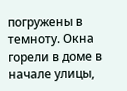погружены в темноту. Окна горели в доме в начале улицы,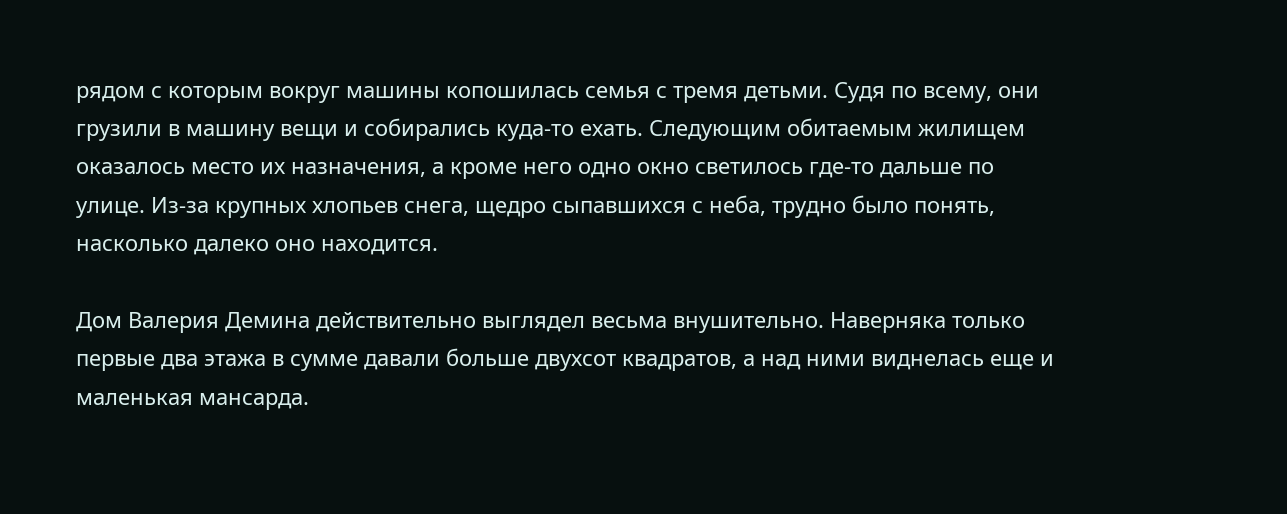рядом с которым вокруг машины копошилась семья с тремя детьми. Судя по всему, они грузили в машину вещи и собирались куда-то ехать. Следующим обитаемым жилищем оказалось место их назначения, а кроме него одно окно светилось где-то дальше по улице. Из-за крупных хлопьев снега, щедро сыпавшихся с неба, трудно было понять, насколько далеко оно находится.

Дом Валерия Демина действительно выглядел весьма внушительно. Наверняка только первые два этажа в сумме давали больше двухсот квадратов, а над ними виднелась еще и маленькая мансарда.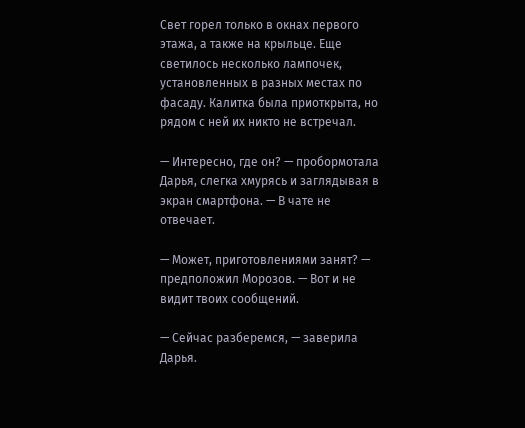Свет горел только в окнах первого этажа, а также на крыльце. Еще светилось несколько лампочек, установленных в разных местах по фасаду. Калитка была приоткрыта, но рядом с ней их никто не встречал.

— Интересно, где он? — пробормотала Дарья, слегка хмурясь и заглядывая в экран смартфона. — В чате не отвечает.

— Может, приготовлениями занят? — предположил Морозов. — Вот и не видит твоих сообщений.

— Сейчас разберемся, — заверила Дарья.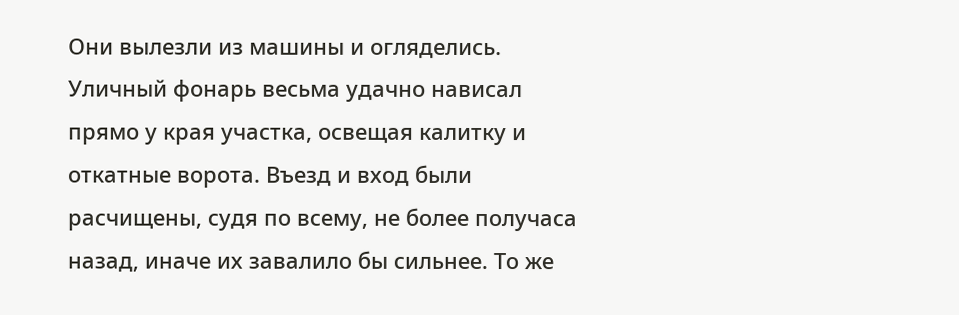Они вылезли из машины и огляделись. Уличный фонарь весьма удачно нависал прямо у края участка, освещая калитку и откатные ворота. Въезд и вход были расчищены, судя по всему, не более получаса назад, иначе их завалило бы сильнее. То же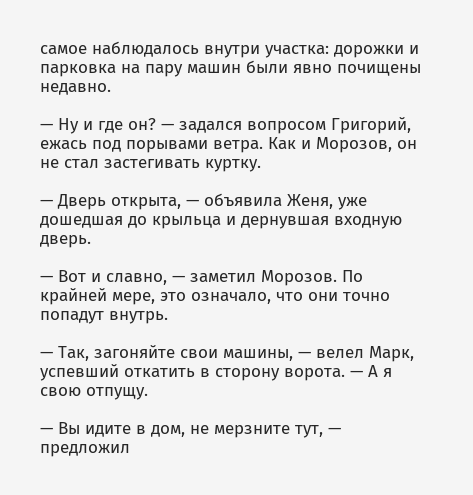самое наблюдалось внутри участка: дорожки и парковка на пару машин были явно почищены недавно.

— Ну и где он? — задался вопросом Григорий, ежась под порывами ветра. Как и Морозов, он не стал застегивать куртку.

— Дверь открыта, — объявила Женя, уже дошедшая до крыльца и дернувшая входную дверь.

— Вот и славно, — заметил Морозов. По крайней мере, это означало, что они точно попадут внутрь.

— Так, загоняйте свои машины, — велел Марк, успевший откатить в сторону ворота. — А я свою отпущу.

— Вы идите в дом, не мерзните тут, — предложил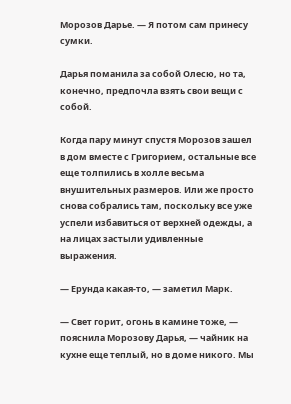Морозов Дарье. — Я потом сам принесу сумки.

Дарья поманила за собой Олесю, но та, конечно, предпочла взять свои вещи с собой.

Когда пару минут спустя Морозов зашел в дом вместе с Григорием, остальные все еще толпились в холле весьма внушительных размеров. Или же просто снова собрались там, поскольку все уже успели избавиться от верхней одежды, а на лицах застыли удивленные выражения.

— Ерунда какая-то, — заметил Марк.

— Свет горит, огонь в камине тоже, — пояснила Морозову Дарья, — чайник на кухне еще теплый, но в доме никого. Мы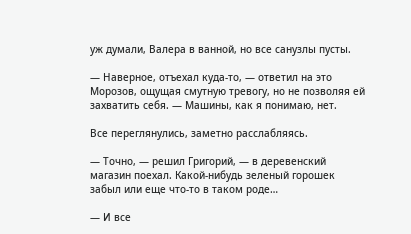уж думали, Валера в ванной, но все санузлы пусты.

— Наверное, отъехал куда-то, — ответил на это Морозов, ощущая смутную тревогу, но не позволяя ей захватить себя. — Машины, как я понимаю, нет.

Все переглянулись, заметно расслабляясь.

— Точно, — решил Григорий, — в деревенский магазин поехал. Какой-нибудь зеленый горошек забыл или еще что-то в таком роде…

— И все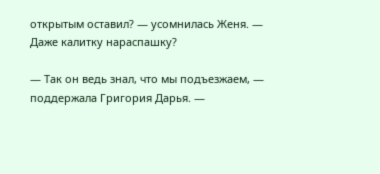открытым оставил? — усомнилась Женя. — Даже калитку нараспашку?

— Так он ведь знал, что мы подъезжаем, — поддержала Григория Дарья. —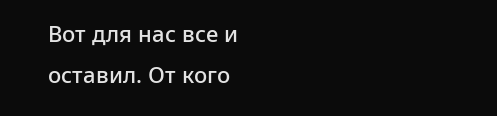Вот для нас все и оставил. От кого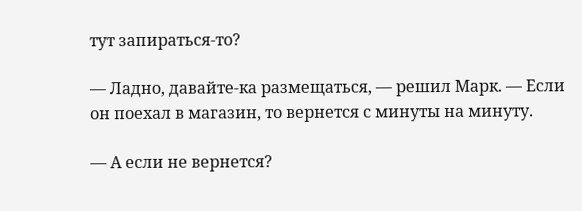тут запираться-то?

— Ладно, давайте-ка размещаться, — решил Марк. — Если он поехал в магазин, то вернется с минуты на минуту.

— А если не вернется?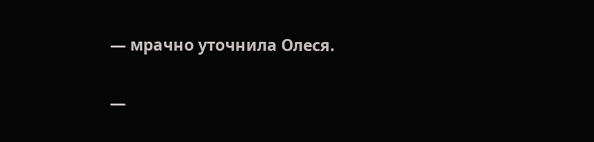— мрачно уточнила Олеся.

—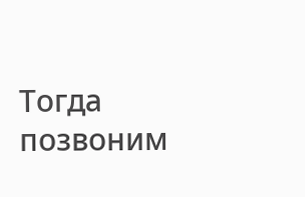Тогда позвоним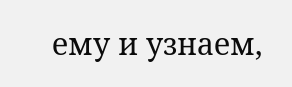ему и узнаем,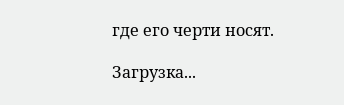где его черти носят.

Загрузка...